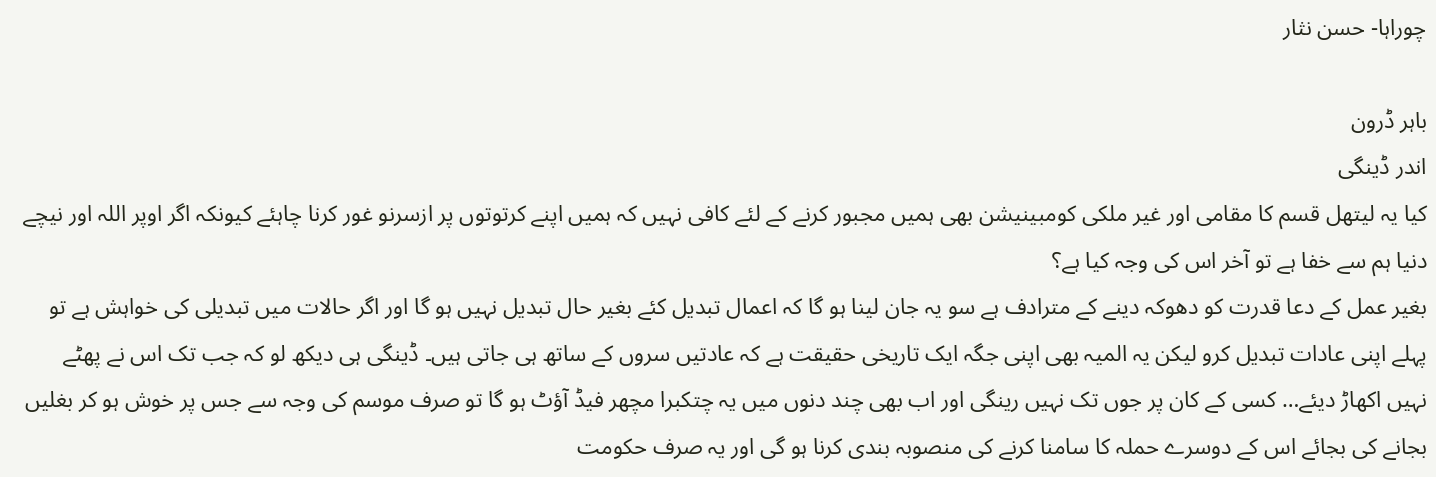چوراہا- حسن نثار

باہر ڈرون
اندر ڈینگی
کیا یہ لیتھل قسم کا مقامی اور غیر ملکی کومبینیشن بھی ہمیں مجبور کرنے کے لئے کافی نہیں کہ ہمیں اپنے کرتوتوں پر ازسرنو غور کرنا چاہئے کیونکہ اگر اوپر اللہ اور نیچے دنیا ہم سے خفا ہے تو آخر اس کی وجہ کیا ہے؟
بغیر عمل کے دعا قدرت کو دھوکہ دینے کے مترادف ہے سو یہ جان لینا ہو گا کہ اعمال تبدیل کئے بغیر حال تبدیل نہیں ہو گا اور اگر حالات میں تبدیلی کی خواہش ہے تو پہلے اپنی عادات تبدیل کرو لیکن یہ المیہ بھی اپنی جگہ ایک تاریخی حقیقت ہے کہ عادتیں سروں کے ساتھ ہی جاتی ہیں۔ ڈینگی ہی دیکھ لو کہ جب تک اس نے پھٹے نہیں اکھاڑ دیئے… کسی کے کان پر جوں تک نہیں رینگی اور اب بھی چند دنوں میں یہ چتکبرا مچھر فیڈ آؤٹ ہو گا تو صرف موسم کی وجہ سے جس پر خوش ہو کر بغلیں بجانے کی بجائے اس کے دوسرے حملہ کا سامنا کرنے کی منصوبہ بندی کرنا ہو گی اور یہ صرف حکومت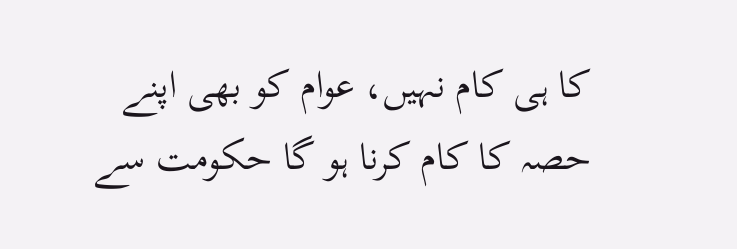کا ہی کام نہیں، عوام کو بھی اپنے حصہ کا کام کرنا ہو گا حکومت سے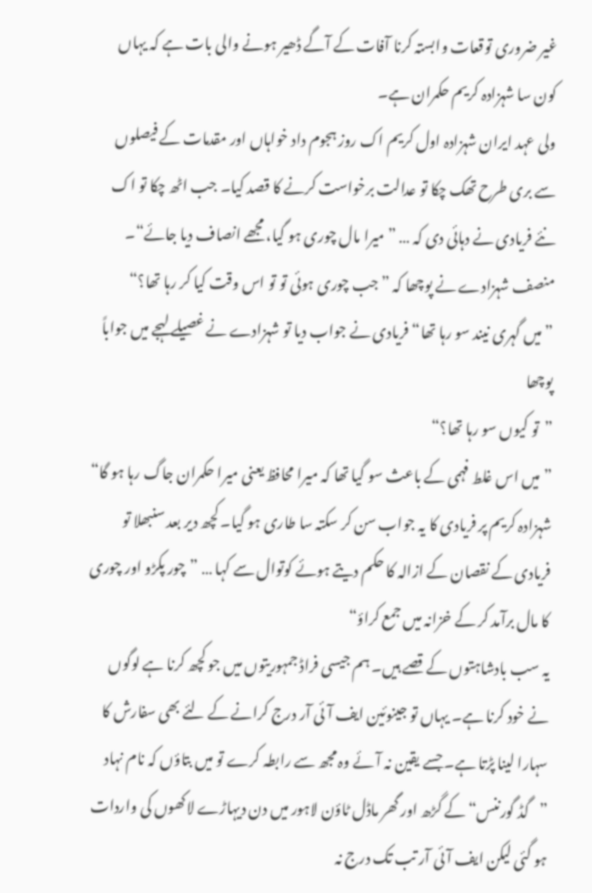غیر ضروری توقعات وابستہ کرنا آفات کے آگے ڈھیر ہونے والی بات ہے کہ یہاں کون سا شہزادہ کریم حکمران ہے۔
ولی عہد ایران شہزادہ اول کریم اک روز ہجوم داد خواہاں اور مقدمات کے فیصلوں سے بری طرح تھک چکا تو عدالت برخواست کرنے کا قصد کیا۔ جب اٹھ چکا تو اک نئے فریادی نے دہائی دی کہ … ”میرا مال چوری ہو گیا، مجھے انصاف دیا جائے“۔ منصف شہزادے نے پوچھا کہ ”جب چوری ہوئی تو تو اس وقت کیا کر رہا تھا؟“
”میں گہری نیند سو رہا تھا“ فریادی نے جواب دیا تو شہزادے نے غصیلے لہجے میں جواباً پوچھا
”تو کیوں سو رہا تھا؟“
”میں اس غلط فہمی کے باعث سو گیا تھا کہ میرا محافظ یعنی میرا حکمران جاگ رہا ہو گا“
شہزادہ کریم پر فریادی کا یہ جواب سن کر سکتہ سا طاری ہو گیا۔ کچھ دیر بعد سنبھلا تو فریادی کے نقصان کے ازالہ کا حکم دیتے ہوئے کوتوال سے کہا … ”چور پکڑو اور چوری کا مال برآمد کر کے خزانہ میں جمع کراؤ“
یہ سب بادشاہتوں کے قصے ہیں۔ ہم جیسی فراڈ جمہوریتوں میں جو کچھ کرنا ہے لوگوں نے خود کرنا ہے۔ یہاں تو جینوئین ایف آئی آر درج کرانے کے لئے بھی سفارش کا سہارا لینا پڑتا ہے۔ جسے یقین نہ آئے وہ مجھ سے رابطہ کرے تو میں بتاؤں کہ نام نہاد ”گڈ گورننس“ کے گڑھ اور گھر ماڈل ٹاؤن لاہور میں دن دیہاڑے لاکھوں کی واردات ہو گئی لیکن ایف آئی آر تب تک درج نہ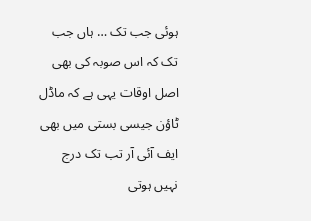ہوئی جب تک … ہاں جب تک کہ اس صوبہ کی بھی اصل اوقات یہی ہے کہ ماڈل ٹاؤن جیسی بستی میں بھی ایف آئی آر تب تک درج نہیں ہوتی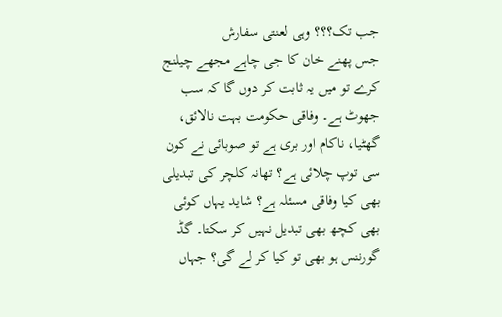جب تک؟؟؟ وہی لعنتی سفارش
جس پھنے خان کا جی چاہے مجھے چیلنج کرے تو میں یہ ثابت کر دوں گا کہ سب جھوٹ ہے۔ وفاقی حکومت بہت نالائق، گھٹیا، ناکام اور بری ہے تو صوبائی نے کون سی توپ چلائی ہے؟ تھانہ کلچر کی تبدیلی بھی کیا وفاقی مسئلہ ہے؟ شاید یہاں کوئی بھی کچھ بھی تبدیل نہیں کر سکتا۔ گڈ گورننس ہو بھی تو کیا کر لے گی؟ جہاں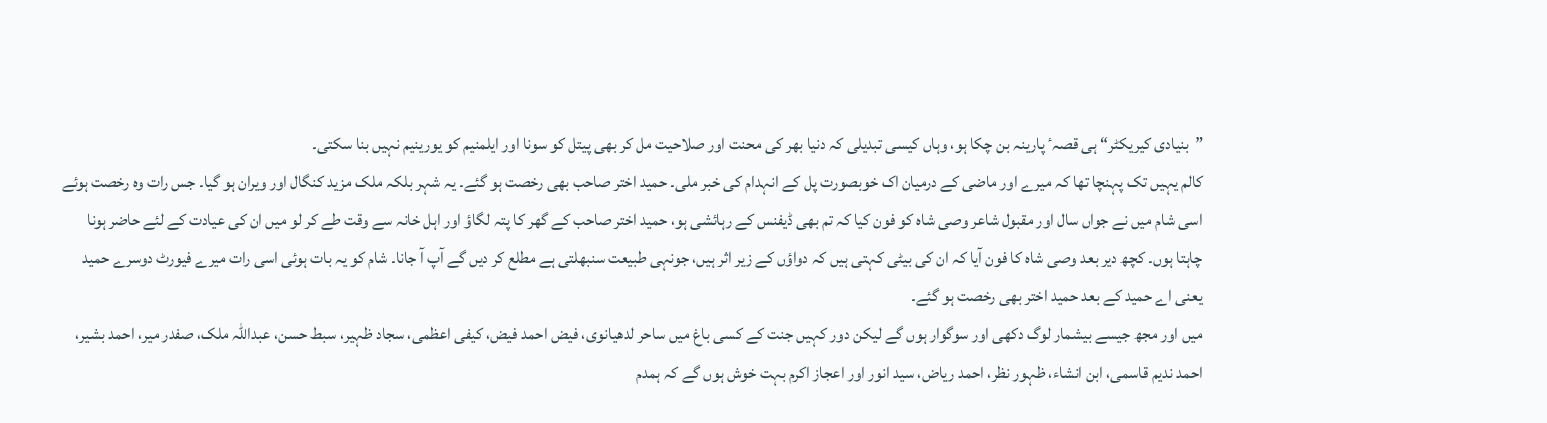”بنیادی کیریکٹر“ ہی قصہٴ پارینہ بن چکا ہو، وہاں کیسی تبدیلی کہ دنیا بھر کی محنت اور صلاحیت مل کر بھی پیتل کو سونا اور ایلمنیم کو یورینیم نہیں بنا سکتی۔
کالم یہیں تک پہنچا تھا کہ میرے اور ماضی کے درمیان اک خوبصورت پل کے انہدام کی خبر ملی۔ حمید اختر صاحب بھی رخصت ہو گئے۔ یہ شہر بلکہ ملک مزید کنگال اور ویران ہو گیا۔ جس رات وہ رخصت ہوئے اسی شام میں نے جواں سال اور مقبول شاعر وصی شاہ کو فون کیا کہ تم بھی ڈیفنس کے رہائشی ہو، حمید اختر صاحب کے گھر کا پتہ لگاؤ اور اہل خانہ سے وقت طے کر لو میں ان کی عیادت کے لئے حاضر ہونا چاہتا ہوں۔ کچھ دیر بعد وصی شاہ کا فون آیا کہ ان کی بیٹی کہتی ہیں کہ دواؤں کے زیر اثر ہیں، جونہی طبیعت سنبھلتی ہے مطلع کر دیں گے آپ آ جانا۔ شام کو یہ بات ہوئی اسی رات میرے فیورٹ دوسرے حمید یعنی اے حمید کے بعد حمید اختر بھی رخصت ہو گئے۔
میں اور مجھ جیسے بیشمار لوگ دکھی اور سوگوار ہوں گے لیکن دور کہیں جنت کے کسی باغ میں ساحر لدھیانوی، فیض احمد فیض، کیفی اعظمی، سجاد ظہیر، سبط حسن، عبداللہ ملک، صفدر میر، احمد بشیر، احمد ندیم قاسمی، ابن انشاء، ظہور نظر، احمد ریاض، سید انور اور اعجاز اکرم بہت خوش ہوں گے کہ ہمدم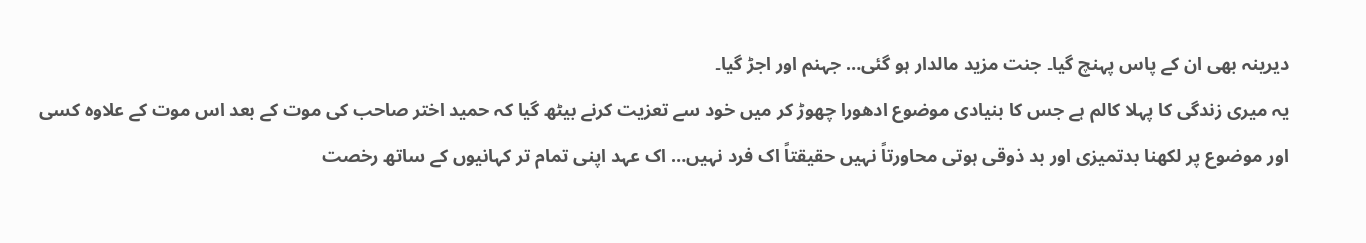دیرینہ بھی ان کے پاس پہنچ گیا۔ جنت مزید مالدار ہو گئی… جہنم اور اجڑ گیا۔
یہ میری زندگی کا پہلا کالم ہے جس کا بنیادی موضوع ادھورا چھوڑ کر میں خود سے تعزیت کرنے بیٹھ گیا کہ حمید اختر صاحب کی موت کے بعد اس موت کے علاوہ کسی اور موضوع پر لکھنا بدتمیزی اور بد ذوقی ہوتی محاورتاً نہیں حقیقتاً اک فرد نہیں… اک عہد اپنی تمام تر کہانیوں کے ساتھ رخصت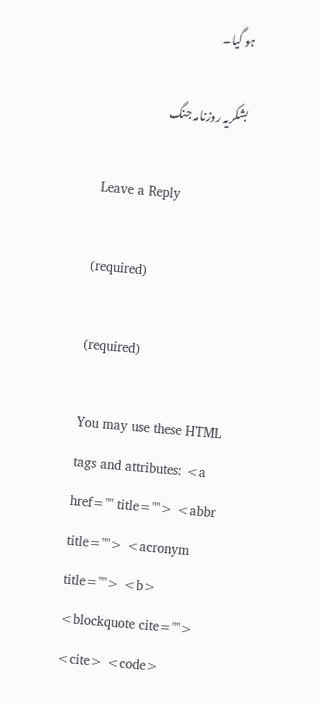ہو گیا۔

بشکریہ روزنامہ جنگ

 Leave a Reply

(required)

(required)

You may use these HTML tags and attributes: <a href="" title=""> <abbr title=""> <acronym title=""> <b> <blockquote cite=""> <cite> <code>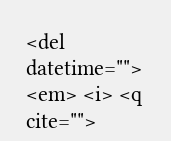<del datetime=""> <em> <i> <q cite="">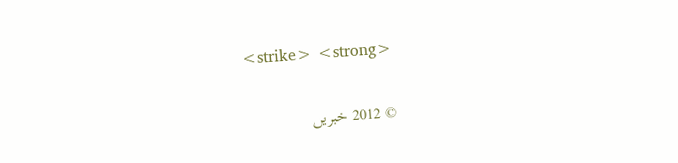<strike> <strong>


© 2012 خبريں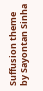Suffusion theme by Sayontan Sinha